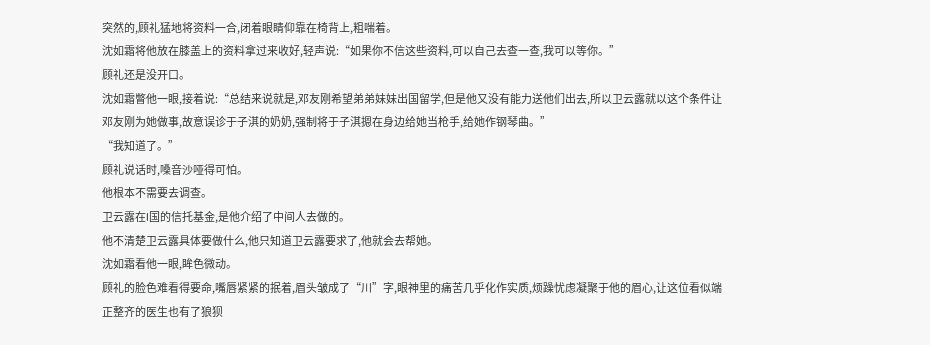突然的,顾礼猛地将资料一合,闭着眼睛仰靠在椅背上,粗喘着。
沈如霜将他放在膝盖上的资料拿过来收好,轻声说:“如果你不信这些资料,可以自己去查一查,我可以等你。”
顾礼还是没开口。
沈如霜瞥他一眼,接着说:“总结来说就是,邓友刚希望弟弟妹妹出国留学,但是他又没有能力送他们出去,所以卫云露就以这个条件让邓友刚为她做事,故意误诊于子淇的奶奶,强制将于子淇摁在身边给她当枪手,给她作钢琴曲。”
“我知道了。”
顾礼说话时,嗓音沙哑得可怕。
他根本不需要去调查。
卫云露在l国的信托基金,是他介绍了中间人去做的。
他不清楚卫云露具体要做什么,他只知道卫云露要求了,他就会去帮她。
沈如霜看他一眼,眸色微动。
顾礼的脸色难看得要命,嘴唇紧紧的抿着,眉头皱成了“川”字,眼神里的痛苦几乎化作实质,烦躁忧虑凝聚于他的眉心,让这位看似端正整齐的医生也有了狼狈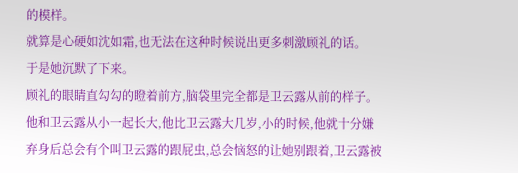的模样。
就算是心硬如沈如霜,也无法在这种时候说出更多刺激顾礼的话。
于是她沉默了下来。
顾礼的眼睛直勾勾的瞪着前方,脑袋里完全都是卫云露从前的样子。
他和卫云露从小一起长大,他比卫云露大几岁,小的时候,他就十分嫌弃身后总会有个叫卫云露的跟屁虫,总会恼怒的让她别跟着,卫云露被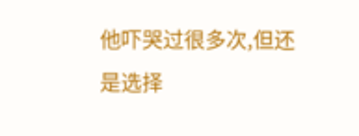他吓哭过很多次,但还是选择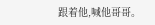跟着他,喊他哥哥。